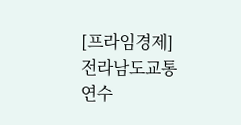[프라임경제] 전라남도교통연수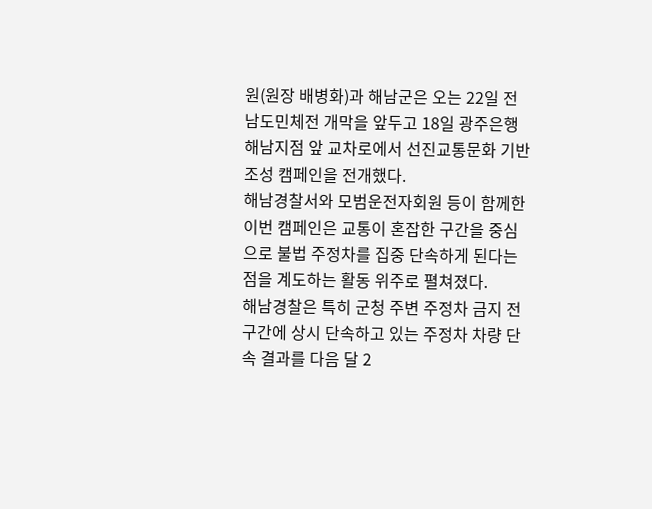원(원장 배병화)과 해남군은 오는 22일 전남도민체전 개막을 앞두고 18일 광주은행 해남지점 앞 교차로에서 선진교통문화 기반 조성 캠페인을 전개했다.
해남경찰서와 모범운전자회원 등이 함께한 이번 캠페인은 교통이 혼잡한 구간을 중심으로 불법 주정차를 집중 단속하게 된다는 점을 계도하는 활동 위주로 펼쳐졌다.
해남경찰은 특히 군청 주변 주정차 금지 전 구간에 상시 단속하고 있는 주정차 차량 단속 결과를 다음 달 2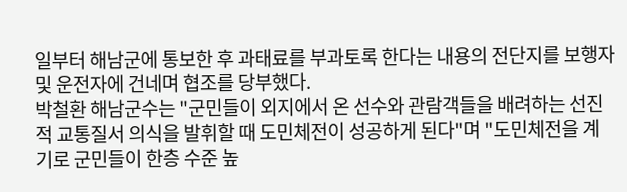일부터 해남군에 통보한 후 과태료를 부과토록 한다는 내용의 전단지를 보행자 및 운전자에 건네며 협조를 당부했다.
박철환 해남군수는 "군민들이 외지에서 온 선수와 관람객들을 배려하는 선진적 교통질서 의식을 발휘할 때 도민체전이 성공하게 된다"며 "도민체전을 계기로 군민들이 한층 수준 높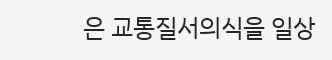은 교통질서의식을 일상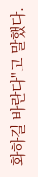화하길 바란다"고 말했다.